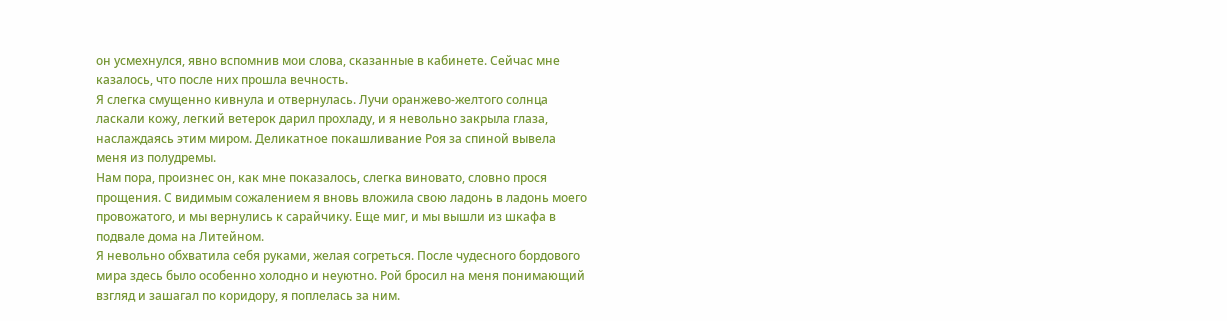он усмехнулся, явно вспомнив мои слова, сказанные в кабинете. Сейчас мне казалось, что после них прошла вечность.
Я слегка смущенно кивнула и отвернулась. Лучи оранжево-желтого солнца ласкали кожу, легкий ветерок дарил прохладу, и я невольно закрыла глаза, наслаждаясь этим миром. Деликатное покашливание Роя за спиной вывела меня из полудремы.
Нам пора, произнес он, как мне показалось, слегка виновато, словно прося прощения. С видимым сожалением я вновь вложила свою ладонь в ладонь моего провожатого, и мы вернулись к сарайчику. Еще миг, и мы вышли из шкафа в подвале дома на Литейном.
Я невольно обхватила себя руками, желая согреться. После чудесного бордового мира здесь было особенно холодно и неуютно. Рой бросил на меня понимающий взгляд и зашагал по коридору, я поплелась за ним.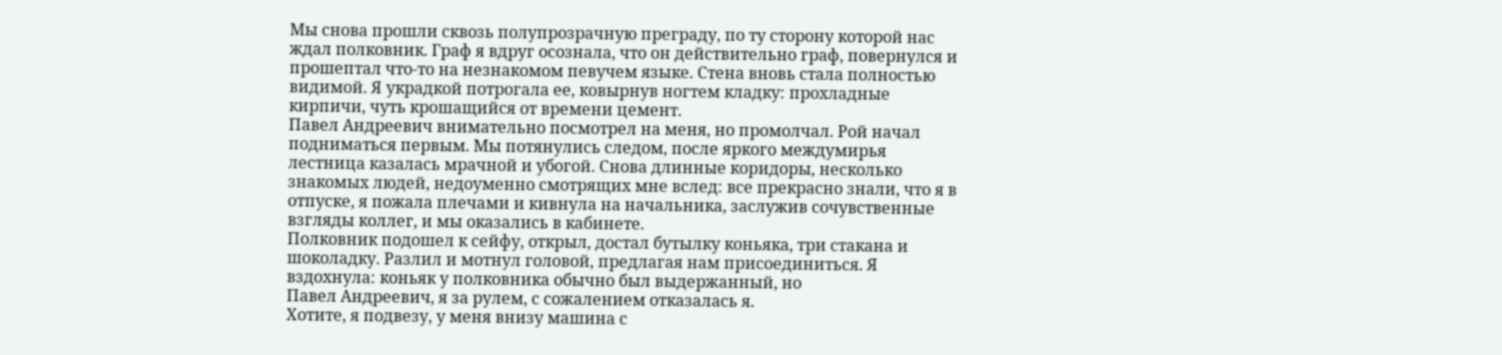Мы снова прошли сквозь полупрозрачную преграду, по ту сторону которой нас ждал полковник. Граф я вдруг осознала, что он действительно граф, повернулся и прошептал что-то на незнакомом певучем языке. Стена вновь стала полностью видимой. Я украдкой потрогала ее, ковырнув ногтем кладку: прохладные кирпичи, чуть крошащийся от времени цемент.
Павел Андреевич внимательно посмотрел на меня, но промолчал. Рой начал подниматься первым. Мы потянулись следом, после яркого междумирья лестница казалась мрачной и убогой. Снова длинные коридоры, несколько знакомых людей, недоуменно смотрящих мне вслед: все прекрасно знали, что я в отпуске, я пожала плечами и кивнула на начальника, заслужив сочувственные взгляды коллег, и мы оказались в кабинете.
Полковник подошел к сейфу, открыл, достал бутылку коньяка, три стакана и шоколадку. Разлил и мотнул головой, предлагая нам присоединиться. Я вздохнула: коньяк у полковника обычно был выдержанный, но
Павел Андреевич, я за рулем, с сожалением отказалась я.
Хотите, я подвезу, у меня внизу машина с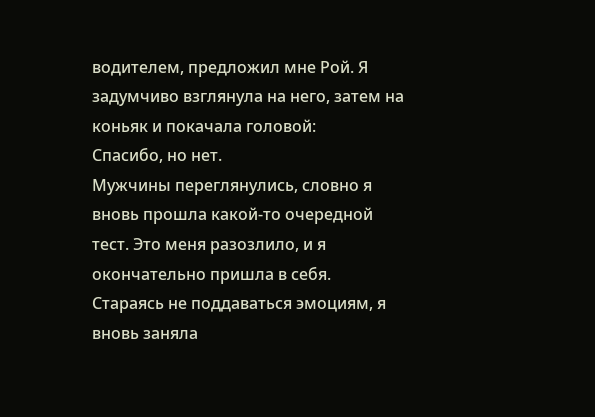водителем, предложил мне Рой. Я задумчиво взглянула на него, затем на коньяк и покачала головой:
Спасибо, но нет.
Мужчины переглянулись, словно я вновь прошла какой-то очередной тест. Это меня разозлило, и я окончательно пришла в себя. Стараясь не поддаваться эмоциям, я вновь заняла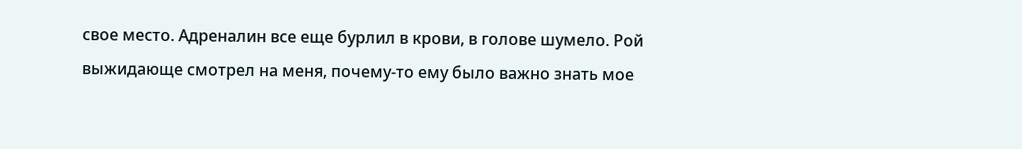свое место. Адреналин все еще бурлил в крови, в голове шумело. Рой выжидающе смотрел на меня, почему-то ему было важно знать мое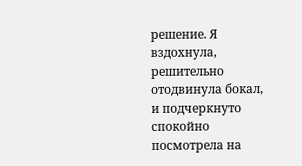решение. Я вздохнула, решительно отодвинула бокал, и подчеркнуто спокойно посмотрела на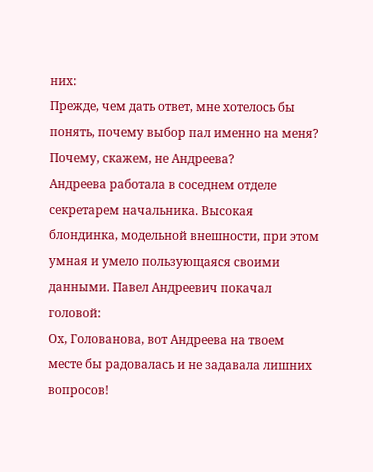них:
Прежде, чем дать ответ, мне хотелось бы понять, почему выбор пал именно на меня? Почему, скажем, не Андреева?
Андреева работала в соседнем отделе секретарем начальника. Высокая блондинка, модельной внешности, при этом умная и умело пользующаяся своими данными. Павел Андреевич покачал головой:
Ох, Голованова, вот Андреева на твоем месте бы радовалась и не задавала лишних вопросов!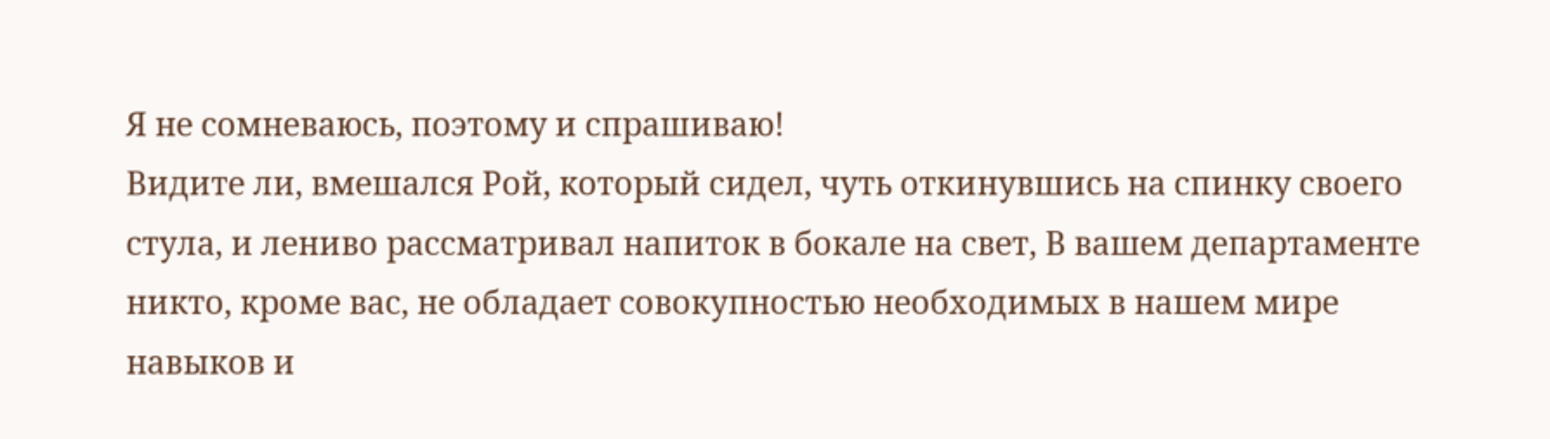Я не сомневаюсь, поэтому и спрашиваю!
Видите ли, вмешался Рой, который сидел, чуть откинувшись на спинку своего стула, и лениво рассматривал напиток в бокале на свет, В вашем департаменте никто, кроме вас, не обладает совокупностью необходимых в нашем мире навыков и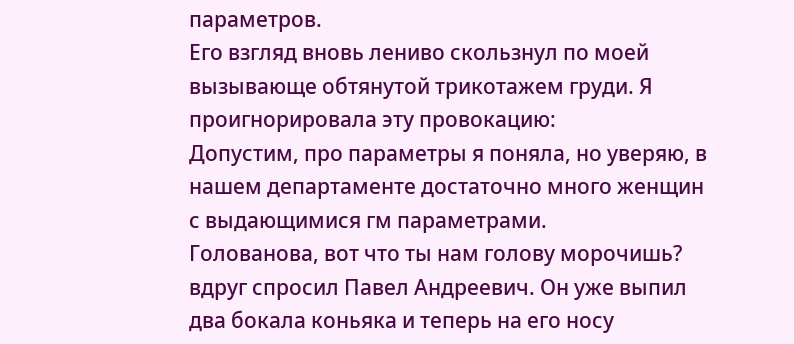параметров.
Его взгляд вновь лениво скользнул по моей вызывающе обтянутой трикотажем груди. Я проигнорировала эту провокацию:
Допустим, про параметры я поняла, но уверяю, в нашем департаменте достаточно много женщин с выдающимися гм параметрами.
Голованова, вот что ты нам голову морочишь? вдруг спросил Павел Андреевич. Он уже выпил два бокала коньяка и теперь на его носу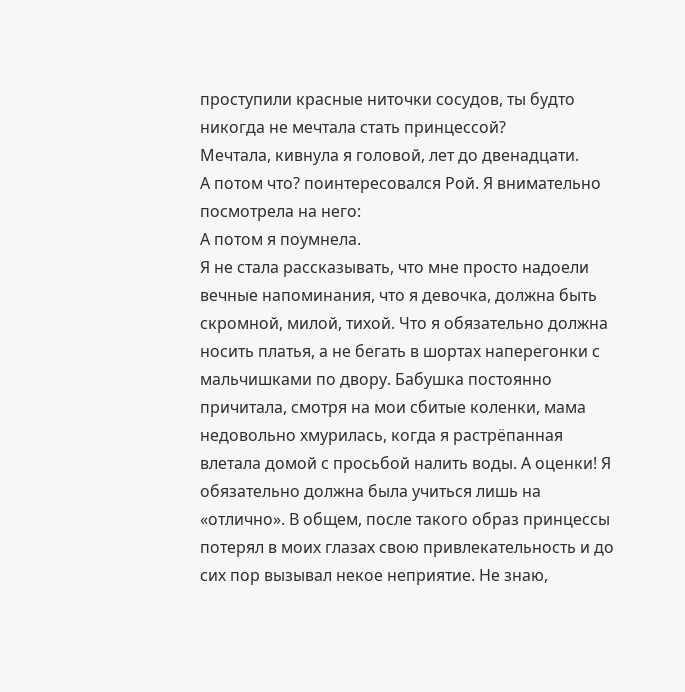проступили красные ниточки сосудов, ты будто никогда не мечтала стать принцессой?
Мечтала, кивнула я головой, лет до двенадцати.
А потом что? поинтересовался Рой. Я внимательно посмотрела на него:
А потом я поумнела.
Я не стала рассказывать, что мне просто надоели вечные напоминания, что я девочка, должна быть скромной, милой, тихой. Что я обязательно должна носить платья, а не бегать в шортах наперегонки с мальчишками по двору. Бабушка постоянно причитала, смотря на мои сбитые коленки, мама недовольно хмурилась, когда я растрёпанная влетала домой с просьбой налить воды. А оценки! Я обязательно должна была учиться лишь на «отлично». В общем, после такого образ принцессы потерял в моих глазах свою привлекательность и до сих пор вызывал некое неприятие. Не знаю,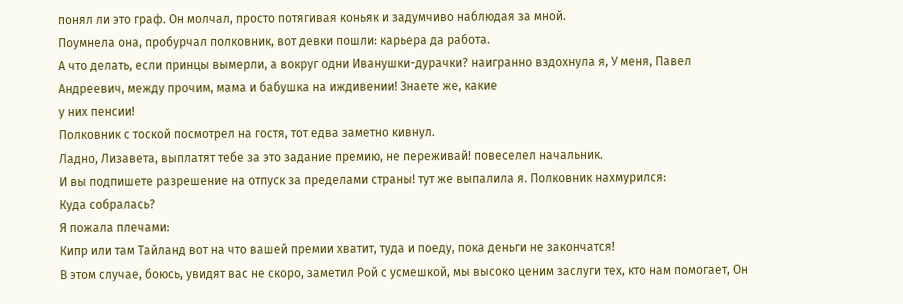понял ли это граф. Он молчал, просто потягивая коньяк и задумчиво наблюдая за мной.
Поумнела она, пробурчал полковник, вот девки пошли: карьера да работа.
А что делать, если принцы вымерли, а вокруг одни Иванушки-дурачки? наигранно вздохнула я, У меня, Павел Андреевич, между прочим, мама и бабушка на иждивении! Знаете же, какие
у них пенсии!
Полковник с тоской посмотрел на гостя, тот едва заметно кивнул.
Ладно, Лизавета, выплатят тебе за это задание премию, не переживай! повеселел начальник.
И вы подпишете разрешение на отпуск за пределами страны! тут же выпалила я. Полковник нахмурился:
Куда собралась?
Я пожала плечами:
Кипр или там Тайланд вот на что вашей премии хватит, туда и поеду, пока деньги не закончатся!
В этом случае, боюсь, увидят вас не скоро, заметил Рой с усмешкой, мы высоко ценим заслуги тех, кто нам помогает, Он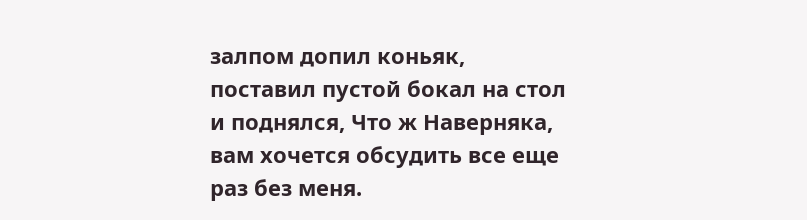залпом допил коньяк, поставил пустой бокал на стол и поднялся, Что ж Наверняка, вам хочется обсудить все еще раз без меня.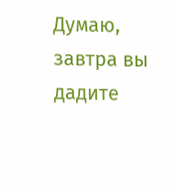Думаю, завтра вы дадите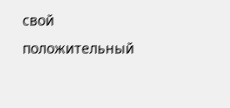свой положительный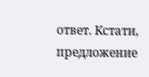ответ. Кстати, предложение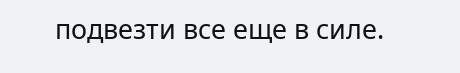подвезти все еще в силе.